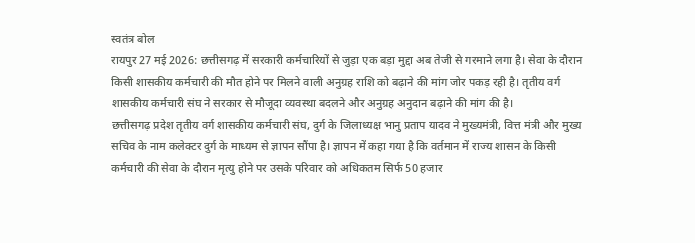स्वतंत्र बोल
रायपुर 27 मई 2026: छत्तीसगढ़ में सरकारी कर्मचारियों से जुड़ा एक बड़ा मुद्दा अब तेजी से गरमाने लगा है। सेवा के दौरान किसी शासकीय कर्मचारी की मौत होने पर मिलने वाली अनुग्रह राशि को बढ़ाने की मांग जोर पकड़ रही है। तृतीय वर्ग शासकीय कर्मचारी संघ ने सरकार से मौजूदा व्यवस्था बदलने और अनुग्रह अनुदान बढ़ाने की मांग की है।
छत्तीसगढ़ प्रदेश तृतीय वर्ग शासकीय कर्मचारी संघ, दुर्ग के जिलाध्यक्ष भानु प्रताप यादव ने मुख्यमंत्री, वित्त मंत्री और मुख्य सचिव के नाम कलेक्टर दुर्ग के माध्यम से ज्ञापन सौंपा है। ज्ञापन में कहा गया है कि वर्तमान में राज्य शासन के किसी कर्मचारी की सेवा के दौरान मृत्यु होने पर उसके परिवार को अधिकतम सिर्फ 50 हजार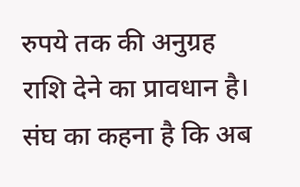रुपये तक की अनुग्रह राशि देने का प्रावधान है।
संघ का कहना है कि अब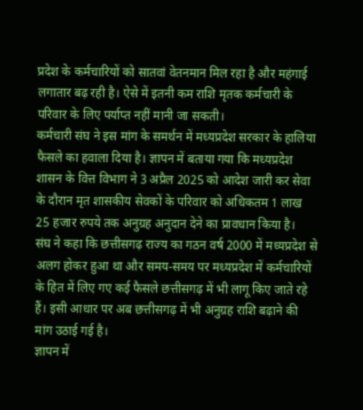प्रदेश के कर्मचारियों को सातवां वेतनमान मिल रहा है और महंगाई लगातार बढ़ रही है। ऐसे में इतनी कम राशि मृतक कर्मचारी के परिवार के लिए पर्याप्त नहीं मानी जा सकती।
कर्मचारी संघ ने इस मांग के समर्थन में मध्यप्रदेश सरकार के हालिया फैसले का हवाला दिया है। ज्ञापन में बताया गया कि मध्यप्रदेश शासन के वित्त विभाग ने 3 अप्रैल 2025 को आदेश जारी कर सेवा के दौरान मृत शासकीय सेवकों के परिवार को अधिकतम 1 लाख 25 हजार रुपये तक अनुग्रह अनुदान देने का प्रावधान किया है।
संघ ने कहा कि छत्तीसगढ़ राज्य का गठन वर्ष 2000 में मध्यप्रदेश से अलग होकर हुआ था और समय-समय पर मध्यप्रदेश में कर्मचारियों के हित में लिए गए कई फैसले छत्तीसगढ़ में भी लागू किए जाते रहे हैं। इसी आधार पर अब छत्तीसगढ़ में भी अनुग्रह राशि बढ़ाने की मांग उठाई गई है।
ज्ञापन में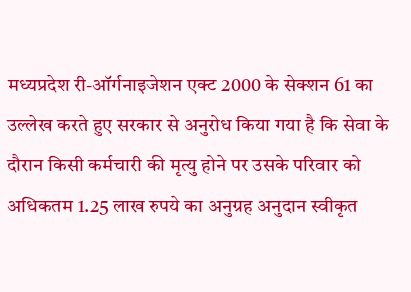मध्यप्रदेश री-ऑर्गनाइजेशन एक्ट 2000 के सेक्शन 61 का उल्लेख करते हुए सरकार से अनुरोध किया गया है कि सेवा के दौरान किसी कर्मचारी की मृत्यु होने पर उसके परिवार को अधिकतम 1.25 लाख रुपये का अनुग्रह अनुदान स्वीकृत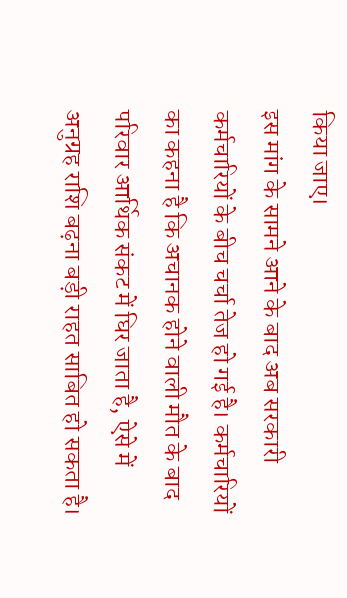किया जाए।
इस मांग के सामने आने के बाद अब सरकारी कर्मचारियों के बीच चर्चा तेज हो गई है। कर्मचारियों का कहना है कि अचानक होने वाली मौत के बाद परिवार आर्थिक संकट में घिर जाता है, ऐसे में अनुग्रह राशि बढ़ना बड़ी राहत साबित हो सकता है।